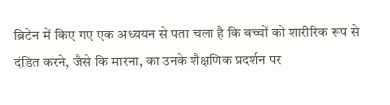ब्रिटेन में किए गए एक अध्ययन से पता चला है कि बच्चों को शारीरिक रूप से दंडित करने, जैसे कि मारना, का उनके शैक्षणिक प्रदर्शन पर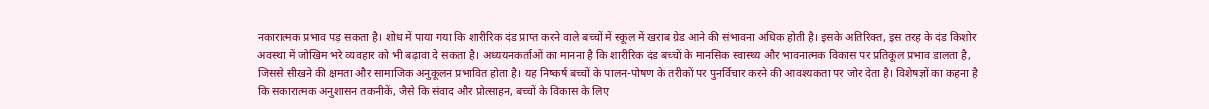नकारात्मक प्रभाव पड़ सकता है। शोध में पाया गया कि शारीरिक दंड प्राप्त करने वाले बच्चों में स्कूल में खराब ग्रेड आने की संभावना अधिक होती है। इसके अतिरिक्त, इस तरह के दंड किशोर अवस्था में जोखिम भरे व्यवहार को भी बढ़ावा दे सकता है। अध्ययनकर्ताओं का मानना है कि शारीरिक दंड बच्चों के मानसिक स्वास्थ्य और भावनात्मक विकास पर प्रतिकूल प्रभाव डालता है, जिससे सीखने की क्षमता और सामाजिक अनुकूलन प्रभावित होता है। यह निष्कर्ष बच्चों के पालन-पोषण के तरीकों पर पुनर्विचार करने की आवश्यकता पर जोर देता है। विशेषज्ञों का कहना है कि सकारात्मक अनुशासन तकनीकें, जैसे कि संवाद और प्रोत्साहन, बच्चों के विकास के लिए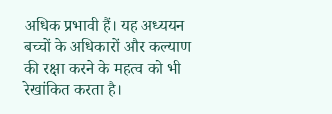अधिक प्रभावी हैं। यह अध्ययन बच्चों के अधिकारों और कल्याण की रक्षा करने के महत्व को भी रेखांकित करता है।